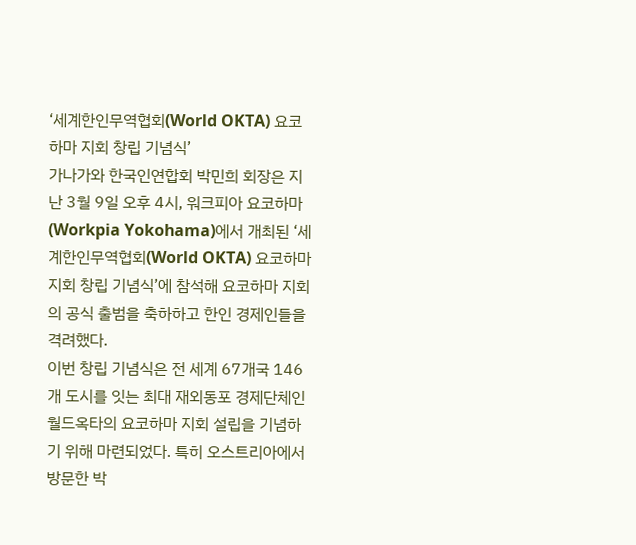‘세계한인무역협회(World OKTA) 요코하마 지회 창립 기념식’
가나가와 한국인연합회 박민희 회장은 지난 3월 9일 오후 4시, 워크피아 요코하마(Workpia Yokohama)에서 개최된 ‘세계한인무역협회(World OKTA) 요코하마 지회 창립 기념식’에 참석해 요코하마 지회의 공식 출범을 축하하고 한인 경제인들을 격려했다.
이번 창립 기념식은 전 세계 67개국 146개 도시를 잇는 최대 재외동포 경제단체인 월드옥타의 요코하마 지회 설립을 기념하기 위해 마련되었다. 특히 오스트리아에서 방문한 박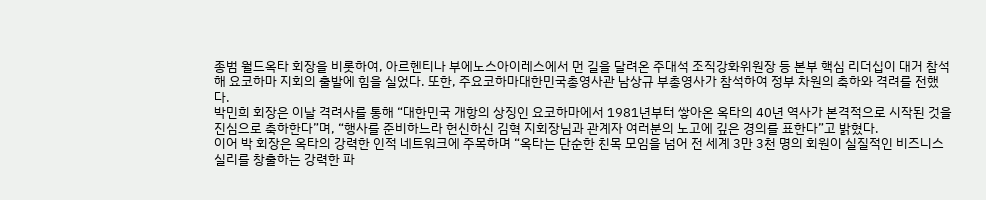종범 월드옥타 회장을 비롯하여, 아르헨티나 부에노스아이레스에서 먼 길을 달려온 주대석 조직강화위원장 등 본부 핵심 리더십이 대거 참석해 요코하마 지회의 출발에 힘을 실었다. 또한, 주요코하마대한민국총영사관 남상규 부총영사가 참석하여 정부 차원의 축하와 격려를 전했다.
박민희 회장은 이날 격려사를 통해 “대한민국 개항의 상징인 요코하마에서 1981년부터 쌓아온 옥타의 40년 역사가 본격적으로 시작된 것을 진심으로 축하한다”며, “행사를 준비하느라 헌신하신 김혁 지회장님과 관계자 여러분의 노고에 깊은 경의를 표한다”고 밝혔다.
이어 박 회장은 옥타의 강력한 인적 네트워크에 주목하며 “옥타는 단순한 친목 모임을 넘어 전 세계 3만 3천 명의 회원이 실질적인 비즈니스 실리를 창출하는 강력한 파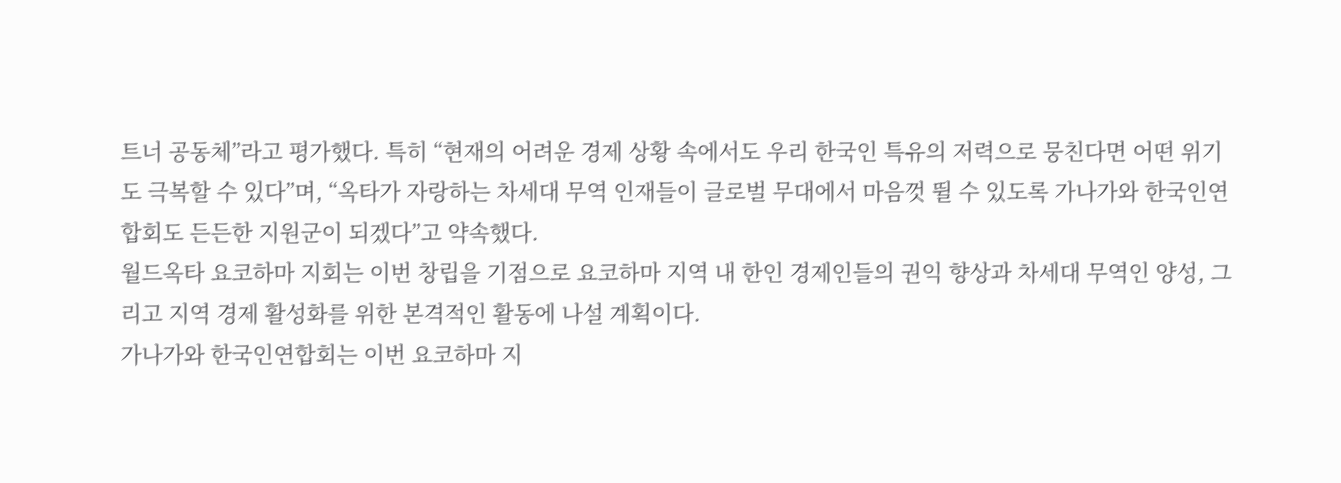트너 공동체”라고 평가했다. 특히 “현재의 어려운 경제 상황 속에서도 우리 한국인 특유의 저력으로 뭉친다면 어떤 위기도 극복할 수 있다”며, “옥타가 자랑하는 차세대 무역 인재들이 글로벌 무대에서 마음껏 뛸 수 있도록 가나가와 한국인연합회도 든든한 지원군이 되겠다”고 약속했다.
월드옥타 요코하마 지회는 이번 창립을 기점으로 요코하마 지역 내 한인 경제인들의 권익 향상과 차세대 무역인 양성, 그리고 지역 경제 활성화를 위한 본격적인 활동에 나설 계획이다.
가나가와 한국인연합회는 이번 요코하마 지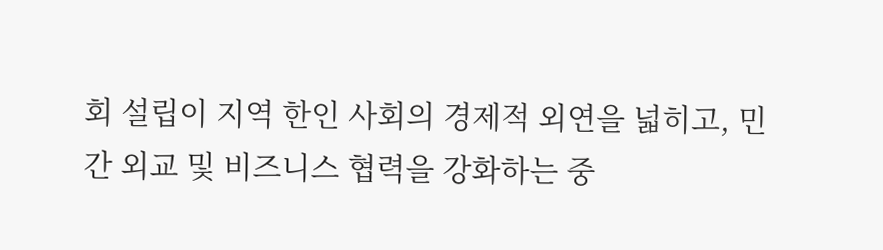회 설립이 지역 한인 사회의 경제적 외연을 넓히고, 민간 외교 및 비즈니스 협력을 강화하는 중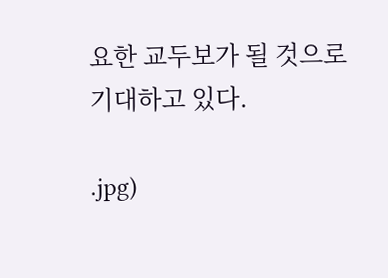요한 교두보가 될 것으로 기대하고 있다.

.jpg)